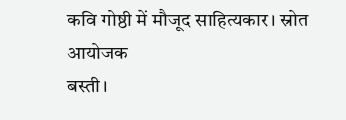कवि गोष्ठी में मौजूद साहित्यकार। स्रोत आयोजक
बस्ती।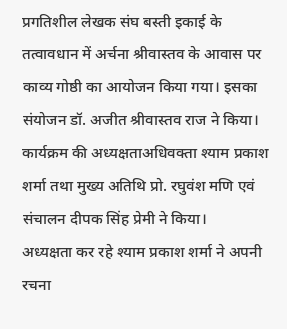प्रगतिशील लेखक संघ बस्ती इकाई के तत्वावधान में अर्चना श्रीवास्तव के आवास पर काव्य गोष्ठी का आयोजन किया गया। इसका संयोजन डॉ. अजीत श्रीवास्तव राज ने किया। कार्यक्रम की अध्यक्षताअधिवक्ता श्याम प्रकाश शर्मा तथा मुख्य अतिथि प्रो. रघुवंश मणि एवं संचालन दीपक सिंह प्रेमी ने किया।
अध्यक्षता कर रहे श्याम प्रकाश शर्मा ने अपनी रचना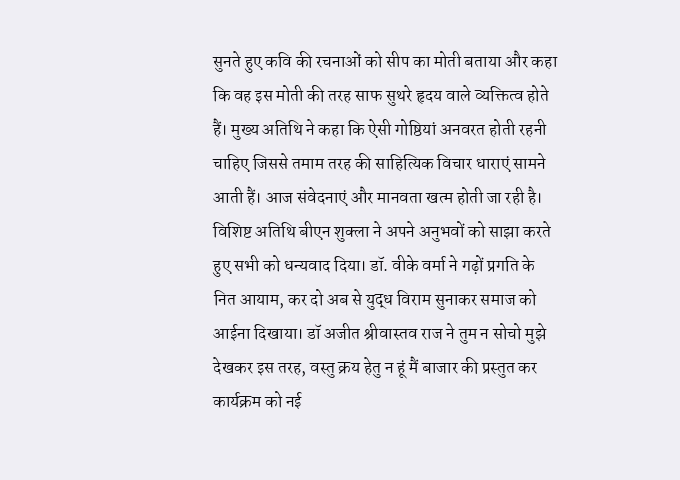सुनते हुए कवि की रचनाओं को सीप का मोती बताया और कहा कि वह इस मोती की तरह साफ सुथरे हृदय वाले व्यक्तित्व होते हैं। मुख्य अतिथि ने कहा कि ऐसी गोष्ठियां अनवरत होती रहनी चाहिए जिससे तमाम तरह की साहित्यिक विचार धाराएं सामने आती हैं। आज संवेदनाएं और मानवता खत्म होती जा रही है।
विशिष्ट अतिथि बीएन शुक्ला ने अपने अनुभवों को साझा करते हुए सभी को धन्यवाद दिया। डॉ. वीके वर्मा ने गढ़ों प्रगति के नित आयाम, कर दो अब से युद्ध विराम सुनाकर समाज को आईना दिखाया। डॉ अजीत श्रीवास्तव राज ने तुम न सोचो मुझे देखकर इस तरह, वस्तु क्रय हेतु न हूं मैं बाजार की प्रस्तुत कर कार्यक्रम को नई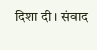दिशा दी। संवाद